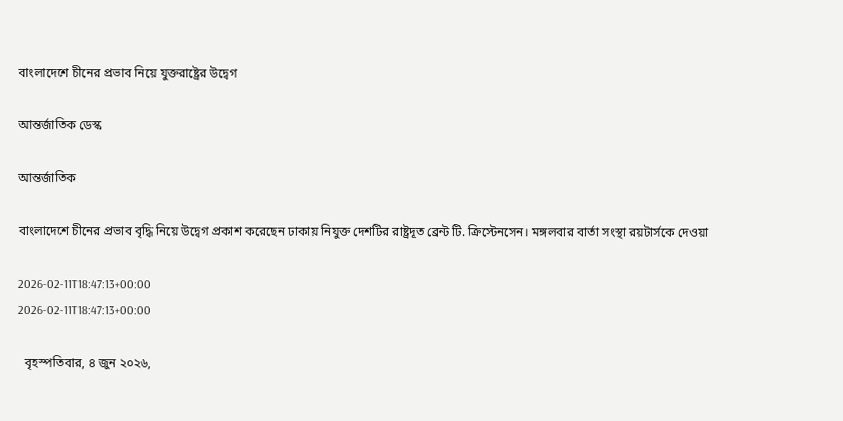বাংলাদেশে চীনের প্রভাব নিয়ে যুক্তরাষ্ট্রের উদ্বেগ

আন্তর্জাতিক ডেস্ক

আন্তর্জাতিক

বাংলাদেশে চীনের প্রভাব বৃদ্ধি নিয়ে উদ্বেগ প্রকাশ করেছেন ঢাকায় নিযুক্ত দেশটির রাষ্ট্রদূত ব্রেন্ট টি. ক্রিস্টেনসেন। মঙ্গলবার বার্তা সংস্থা রয়টার্সকে দেওয়া

2026-02-11T18:47:13+00:00
2026-02-11T18:47:13+00:00

  বৃহস্পতিবার, ৪ জুন ২০২৬,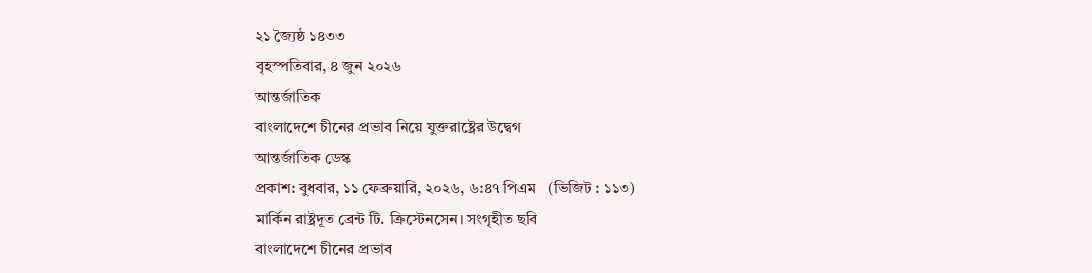২১ জ্যৈষ্ঠ ১৪৩৩
বৃহস্পতিবার, ৪ জুন ২০২৬
আন্তর্জাতিক
বাংলাদেশে চীনের প্রভাব নিয়ে যুক্তরাষ্ট্রের উদ্বেগ
আন্তর্জাতিক ডেস্ক
প্রকাশ: বুধবার, ১১ ফেব্রুয়ারি, ২০২৬, ৬:৪৭ পিএম   (ভিজিট : ১১৩)
মার্কিন রাষ্ট্রদূত ব্রেন্ট টি. ক্রিস্টেনসেন। সংগৃহীত ছবি
বাংলাদেশে চীনের প্রভাব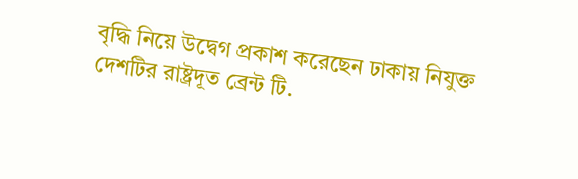বৃদ্ধি নিয়ে উদ্বেগ প্রকাশ করেছেন ঢাকায় নিযুক্ত দেশটির রাষ্ট্রদূত ব্রেন্ট টি.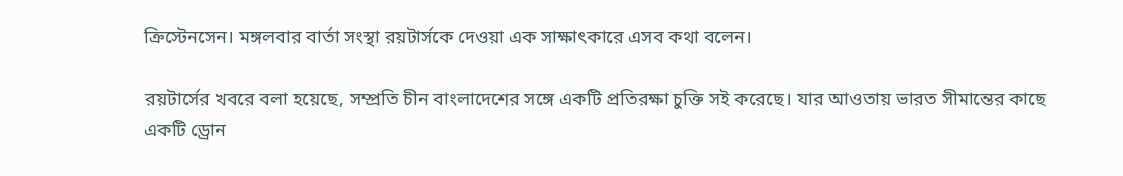ক্রিস্টেনসেন। মঙ্গলবার বার্তা সংস্থা রয়টার্সকে দেওয়া এক সাক্ষাৎকারে এসব কথা বলেন।

রয়টার্সের খবরে বলা হয়েছে, সম্প্রতি চীন বাংলাদেশের সঙ্গে একটি প্রতিরক্ষা চুক্তি সই করেছে। যার আওতায় ভারত সীমান্তের কাছে একটি ড্রোন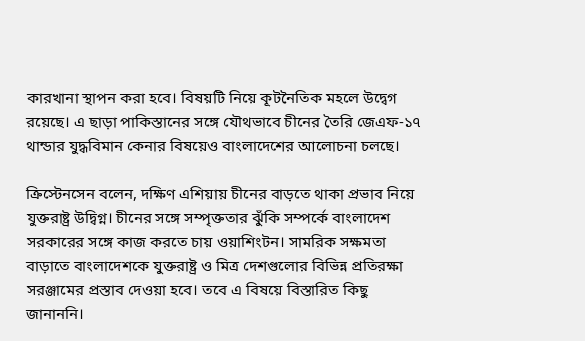কারখানা স্থাপন করা হবে। বিষয়টি নিয়ে কূটনৈতিক মহলে উদ্বেগ রয়েছে। এ ছাড়া পাকিস্তানের সঙ্গে যৌথভাবে চীনের তৈরি জেএফ-১৭ থান্ডার যুদ্ধবিমান কেনার বিষয়েও বাংলাদেশের আলোচনা চলছে।

ক্রিস্টেনসেন বলেন, দক্ষিণ এশিয়ায় চীনের বাড়তে থাকা প্রভাব নিয়ে যুক্তরাষ্ট্র উদ্বিগ্ন। চীনের সঙ্গে সম্পৃক্ততার ঝুঁকি সম্পর্কে বাংলাদেশ সরকারের সঙ্গে কাজ করতে চায় ওয়াশিংটন। সামরিক সক্ষমতা বাড়াতে বাংলাদেশকে যুক্তরাষ্ট্র ও মিত্র দেশগুলোর বিভিন্ন প্রতিরক্ষা সরঞ্জামের প্রস্তাব দেওয়া হবে। তবে এ বিষয়ে বিস্তারিত কিছু জানাননি।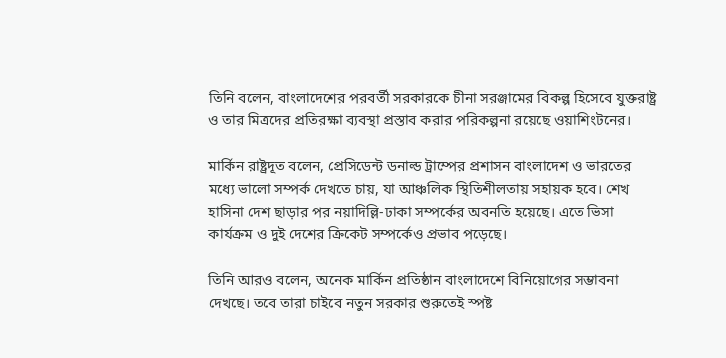তিনি বলেন, বাংলাদেশের পরবর্তী সরকারকে চীনা সরঞ্জামের বিকল্প হিসেবে যুক্তরাষ্ট্র ও তার মিত্রদের প্রতিরক্ষা ব্যবস্থা প্রস্তাব করার পরিকল্পনা রয়েছে ওয়াশিংটনের।

মার্কিন রাষ্ট্রদূত বলেন, প্রেসিডেন্ট ডনাল্ড ট্রাম্পের প্রশাসন বাংলাদেশ ও ভারতের মধ্যে ভালো সম্পর্ক দেখতে চায়, যা আঞ্চলিক স্থিতিশীলতায় সহায়ক হবে। শেখ হাসিনা দেশ ছাড়ার পর নয়াদিল্লি-ঢাকা সম্পর্কের অবনতি হয়েছে। এতে ভিসা কার্যক্রম ও দুই দেশের ক্রিকেট সম্পর্কেও প্রভাব পড়েছে।

তিনি আরও বলেন, অনেক মার্কিন প্রতিষ্ঠান বাংলাদেশে বিনিয়োগের সম্ভাবনা দেখছে। তবে তারা চাইবে নতুন সরকার শুরুতেই স্পষ্ট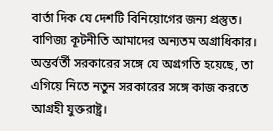বার্তা দিক যে দেশটি বিনিয়োগের জন্য প্রস্তুত। বাণিজ্য কূটনীতি আমাদের অন্যতম অগ্রাধিকার। অন্তর্বর্তী সরকারের সঙ্গে যে অগ্রগতি হয়েছে, তা এগিয়ে নিতে নতুন সরকারের সঙ্গে কাজ করতে আগ্রহী যুক্তরাষ্ট্র।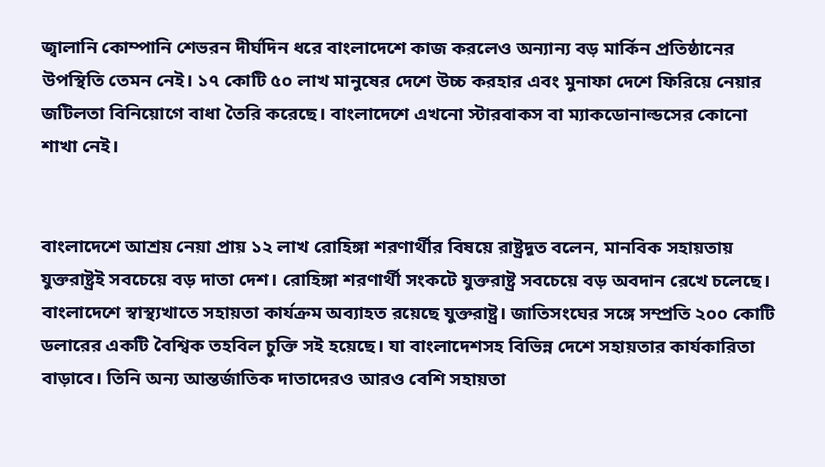জ্বালানি কোম্পানি শেভরন দীর্ঘদিন ধরে বাংলাদেশে কাজ করলেও অন্যান্য বড় মার্কিন প্রতিষ্ঠানের উপস্থিতি তেমন নেই। ১৭ কোটি ৫০ লাখ মানুষের দেশে উচ্চ করহার এবং মুনাফা দেশে ফিরিয়ে নেয়ার জটিলতা বিনিয়োগে বাধা তৈরি করেছে। বাংলাদেশে এখনো স্টারবাকস বা ম্যাকডোনাল্ডসের কোনো শাখা নেই।


বাংলাদেশে আশ্রয় নেয়া প্রায় ১২ লাখ রোহিঙ্গা শরণার্থীর বিষয়ে রাষ্ট্রদূত বলেন, মানবিক সহায়তায় যুক্তরাষ্ট্রই সবচেয়ে বড় দাতা দেশ। রোহিঙ্গা শরণার্থী সংকটে যুক্তরাষ্ট্র সবচেয়ে বড় অবদান রেখে চলেছে। বাংলাদেশে স্বাস্থ্যখাতে সহায়তা কার্যক্রম অব্যাহত রয়েছে যুক্তরাষ্ট্র। জাতিসংঘের সঙ্গে সম্প্রতি ২০০ কোটি ডলারের একটি বৈশ্বিক তহবিল চুক্তি সই হয়েছে। যা বাংলাদেশসহ বিভিন্ন দেশে সহায়তার কার্যকারিতা বাড়াবে। তিনি অন্য আন্তর্জাতিক দাতাদেরও আরও বেশি সহায়তা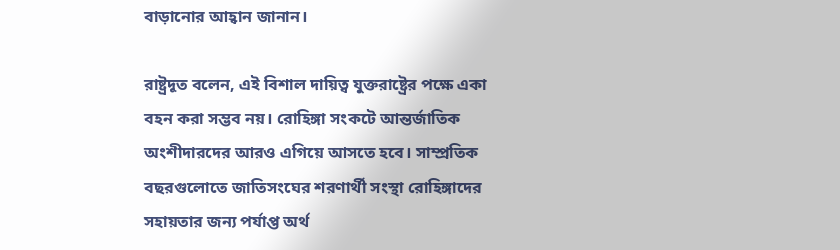বাড়ানোর আহ্বান জানান।

রাষ্ট্রদূত বলেন, এই বিশাল দায়িত্ব যুক্তরাষ্ট্রের পক্ষে একা বহন করা সম্ভব নয়। রোহিঙ্গা সংকটে আন্তর্জাতিক অংশীদারদের আরও এগিয়ে আসতে হবে। সাম্প্রতিক বছরগুলোতে জাতিসংঘের শরণার্থী সংস্থা রোহিঙ্গাদের সহায়তার জন্য পর্যাপ্ত অর্থ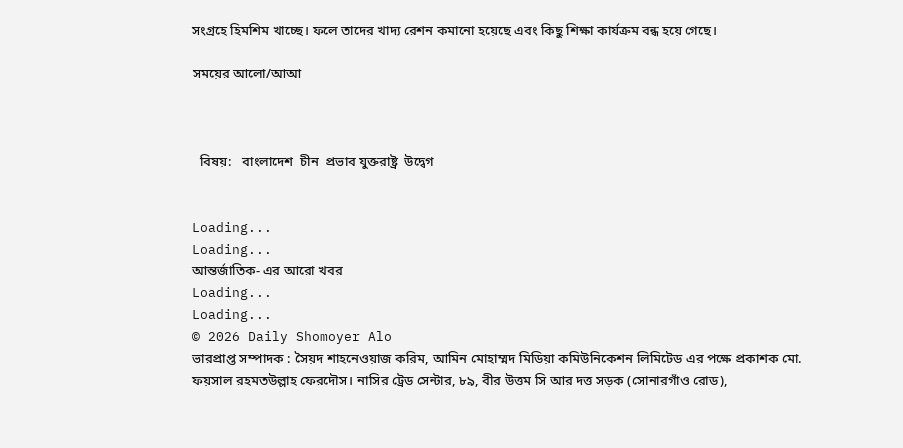সংগ্রহে হিমশিম খাচ্ছে। ফলে তাদের খাদ্য রেশন কমানো হয়েছে এবং কিছু শিক্ষা কার্যক্রম বন্ধ হয়ে গেছে।

সময়ের আলো/আআ



  বিষয়:   বাংলাদেশ  চীন  প্রভাব যুক্তরাষ্ট্র  উদ্বেগ


Loading...
Loading...
আন্তর্জাতিক- এর আরো খবর
Loading...
Loading...
© 2026 Daily Shomoyer Alo
ভারপ্রাপ্ত সম্পাদক : সৈয়দ শাহনেওয়াজ করিম, আমিন মোহাম্মদ মিডিয়া কমিউনিকেশন লিমিটেড এর পক্ষে প্রকাশক মো. ফয়সাল রহমতউল্লাহ ফেরদৌস। নাসির ট্রেড সেন্টার, ৮৯, বীর উত্তম সি আর দত্ত সড়ক (সোনারগাঁও রোড),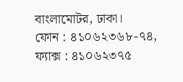বাংলামোটর, ঢাকা।
ফোন : ৪১০৬২৩৬৮-৭৪, ফ্যাক্স : ৪১০৬২৩৭৫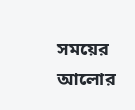সময়ের আলোর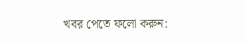খবর পেতে ফলো করুন: